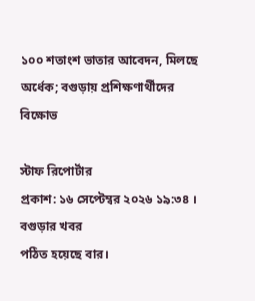১০০ শতাংশ ভাতার আবেদন, মিলছে অর্ধেক; বগুড়ায় প্রশিক্ষণার্থীদের বিক্ষোভ

স্টাফ রিপোর্টার
প্রকাশ: ১৬ সেপ্টেম্বর ২০২৬ ১৯:৩৪ ।
বগুড়ার খবর
পঠিত হয়েছে বার।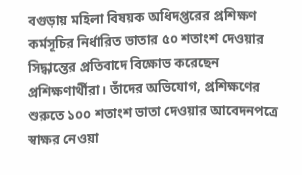বগুড়ায় মহিলা বিষয়ক অধিদপ্তরের প্রশিক্ষণ কর্মসূচির নির্ধারিত ভাতার ৫০ শতাংশ দেওয়ার সিদ্ধান্তের প্রতিবাদে বিক্ষোভ করেছেন প্রশিক্ষণার্থীরা। তাঁদের অভিযোগ, প্রশিক্ষণের শুরুতে ১০০ শতাংশ ভাতা দেওয়ার আবেদনপত্রে স্বাক্ষর নেওয়া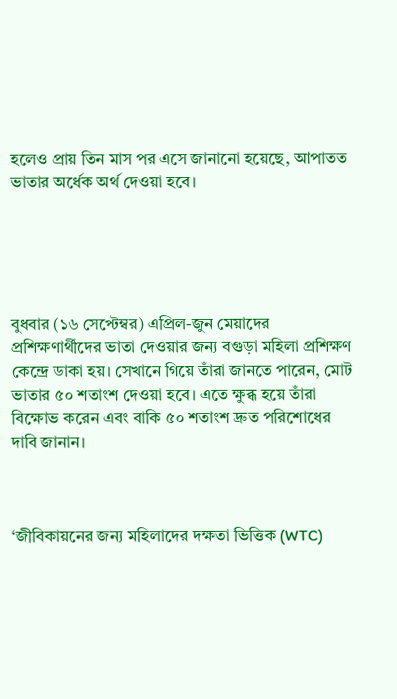হলেও প্রায় তিন মাস পর এসে জানানো হয়েছে, আপাতত ভাতার অর্ধেক অর্থ দেওয়া হবে।





বুধবার (১৬ সেপ্টেম্বর) এপ্রিল-জুন মেয়াদের প্রশিক্ষণার্থীদের ভাতা দেওয়ার জন্য বগুড়া মহিলা প্রশিক্ষণ কেন্দ্রে ডাকা হয়। সেখানে গিয়ে তাঁরা জানতে পারেন, মোট ভাতার ৫০ শতাংশ দেওয়া হবে। এতে ক্ষুব্ধ হয়ে তাঁরা বিক্ষোভ করেন এবং বাকি ৫০ শতাংশ দ্রুত পরিশোধের দাবি জানান।



‘জীবিকায়নের জন্য মহিলাদের দক্ষতা ভিত্তিক (WTC)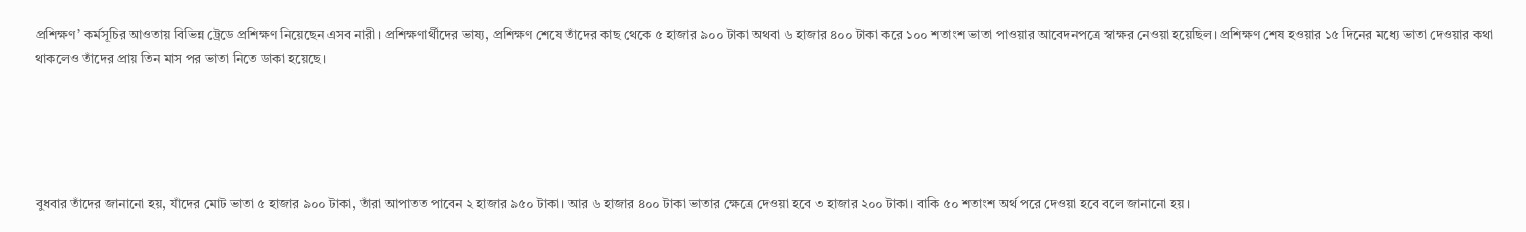প্রশিক্ষণ’ কর্মসূচির আওতায় বিভিন্ন ট্রেডে প্রশিক্ষণ নিয়েছেন এসব নারী। প্রশিক্ষণার্থীদের ভাষ্য, প্রশিক্ষণ শেষে তাঁদের কাছ থেকে ৫ হাজার ৯০০ টাকা অথবা ৬ হাজার ৪০০ টাকা করে ১০০ শতাংশ ভাতা পাওয়ার আবেদনপত্রে স্বাক্ষর নেওয়া হয়েছিল। প্রশিক্ষণ শেষ হওয়ার ১৫ দিনের মধ্যে ভাতা দেওয়ার কথা থাকলেও তাঁদের প্রায় তিন মাস পর ভাতা নিতে ডাকা হয়েছে।





বুধবার তাঁদের জানানো হয়, যাঁদের মোট ভাতা ৫ হাজার ৯০০ টাকা, তাঁরা আপাতত পাবেন ২ হাজার ৯৫০ টাকা। আর ৬ হাজার ৪০০ টাকা ভাতার ক্ষেত্রে দেওয়া হবে ৩ হাজার ২০০ টাকা। বাকি ৫০ শতাংশ অর্থ পরে দেওয়া হবে বলে জানানো হয়।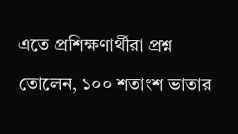এতে প্রশিক্ষণার্থীরা প্রশ্ন তোলেন, ১০০ শতাংশ ভাতার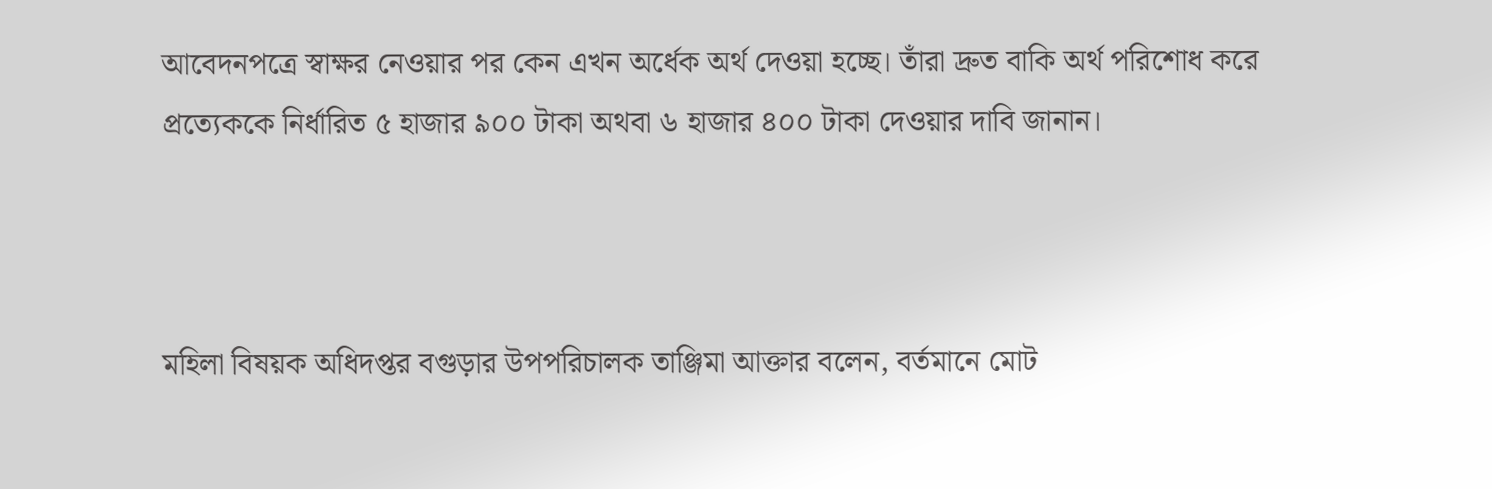আবেদনপত্রে স্বাক্ষর নেওয়ার পর কেন এখন অর্ধেক অর্থ দেওয়া হচ্ছে। তাঁরা দ্রুত বাকি অর্থ পরিশোধ করে প্রত্যেককে নির্ধারিত ৫ হাজার ৯০০ টাকা অথবা ৬ হাজার ৪০০ টাকা দেওয়ার দাবি জানান।



মহিলা বিষয়ক অধিদপ্তর বগুড়ার উপপরিচালক তাঞ্জিমা আক্তার বলেন, বর্তমানে মোট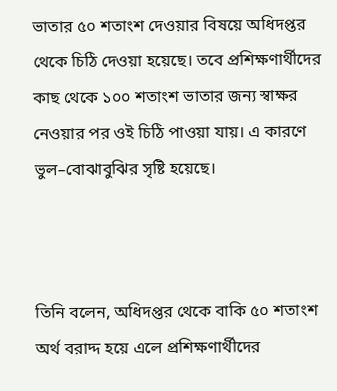ভাতার ৫০ শতাংশ দেওয়ার বিষয়ে অধিদপ্তর থেকে চিঠি দেওয়া হয়েছে। তবে প্রশিক্ষণার্থীদের কাছ থেকে ১০০ শতাংশ ভাতার জন্য স্বাক্ষর নেওয়ার পর ওই চিঠি পাওয়া যায়। এ কারণে ভুল–বোঝাবুঝির সৃষ্টি হয়েছে।



তিনি বলেন, অধিদপ্তর থেকে বাকি ৫০ শতাংশ অর্থ বরাদ্দ হয়ে এলে প্রশিক্ষণার্থীদের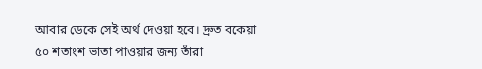আবার ডেকে সেই অর্থ দেওয়া হবে। দ্রুত বকেয়া ৫০ শতাংশ ভাতা পাওয়ার জন্য তাঁরা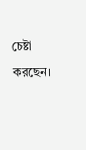চেষ্টা করছেন।